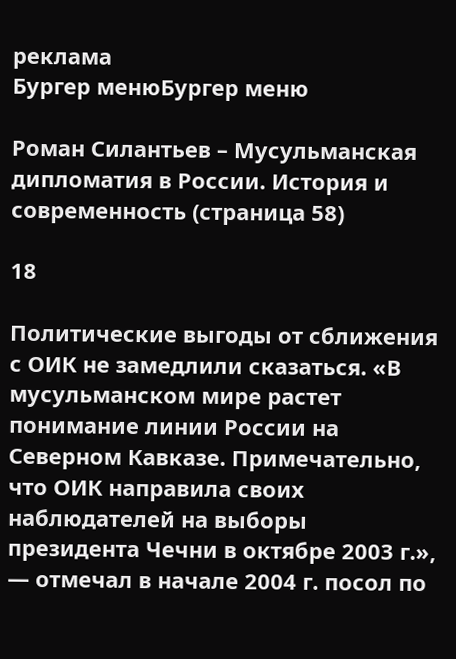реклама
Бургер менюБургер меню

Роман Силантьев – Мусульманская дипломатия в России. История и современность (страница 58)

18

Политические выгоды от сближения с ОИК не замедлили сказаться. «В мусульманском мире растет понимание линии России на Северном Кавказе. Примечательно, что ОИК направила своих наблюдателей на выборы президента Чечни в октябре 2003 г.», — отмечал в начале 2004 г. посол по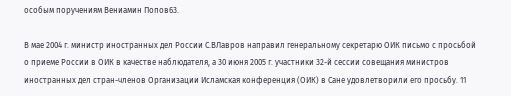особым поручениям Вениамин Попов63.

В мае 2004 г. министр иностранных дел России С.ВЛавров направил генеральному секретарю ОИК письмо с просьбой о приеме России в ОИК в качестве наблюдателя, а 30 июня 2005 г. участники 32-й сессии совещания министров иностранных дел стран-членов Организации Исламская конференция (ОИК) в Сане удовлетворили его просьбу. 11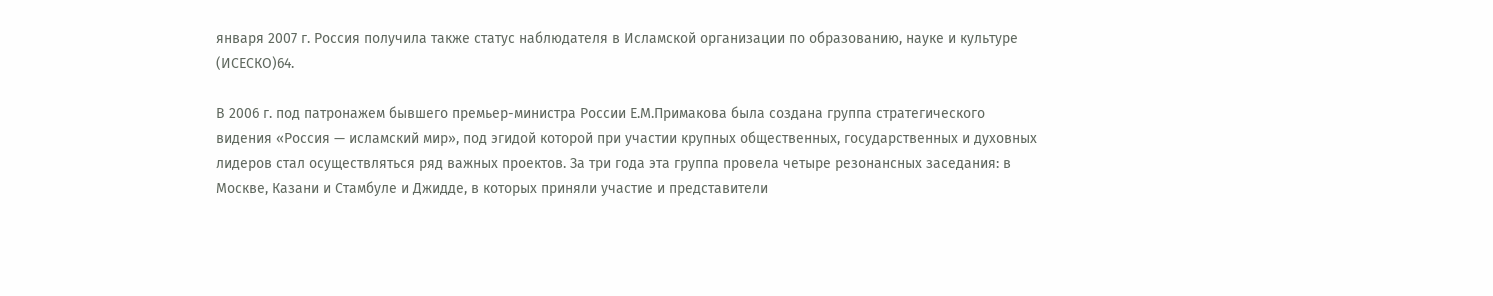января 2007 г. Россия получила также статус наблюдателя в Исламской организации по образованию, науке и культуре (ИСЕСКО)64.

В 2006 г. под патронажем бывшего премьер-министра России Е.М.Примакова была создана группа стратегического видения «Россия — исламский мир», под эгидой которой при участии крупных общественных, государственных и духовных лидеров стал осуществляться ряд важных проектов. За три года эта группа провела четыре резонансных заседания: в Москве, Казани и Стамбуле и Джидде, в которых приняли участие и представители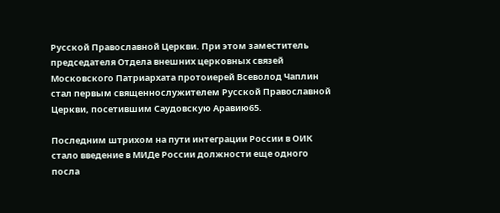Русской Православной Церкви. При этом заместитель председателя Отдела внешних церковных связей Московского Патриархата протоиерей Всеволод Чаплин стал первым священнослужителем Русской Православной Церкви, посетившим Саудовскую Аравию65.

Последним штрихом на пути интеграции России в ОИК стало введение в МИДе России должности еще одного посла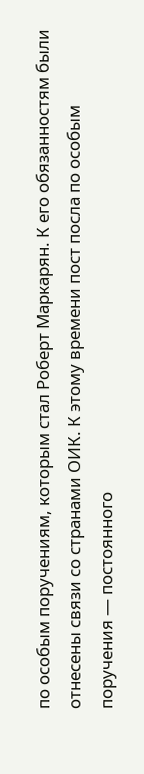по особым поручениям, которым стал Роберт Маркарян. К его обязанностям были отнесены связи со странами ОИК. К этому времени пост посла по особым поручения — постоянного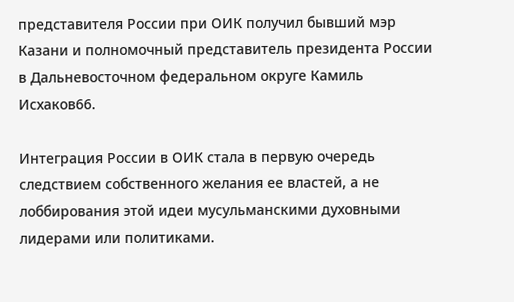представителя России при ОИК получил бывший мэр Казани и полномочный представитель президента России в Дальневосточном федеральном округе Камиль Исхаков66.

Интеграция России в ОИК стала в первую очередь следствием собственного желания ее властей, а не лоббирования этой идеи мусульманскими духовными лидерами или политиками.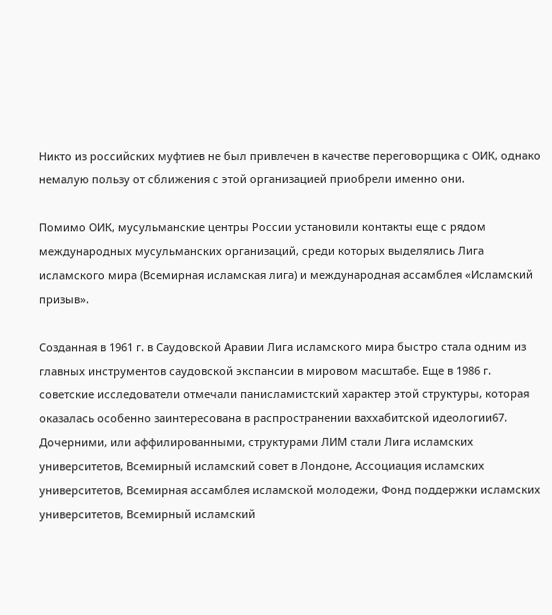Никто из российских муфтиев не был привлечен в качестве переговорщика с ОИК, однако немалую пользу от сближения с этой организацией приобрели именно они.

Помимо ОИК, мусульманские центры России установили контакты еще с рядом международных мусульманских организаций, среди которых выделялись Лига исламского мира (Всемирная исламская лига) и международная ассамблея «Исламский призыв».

Созданная в 1961 г. в Саудовской Аравии Лига исламского мира быстро стала одним из главных инструментов саудовской экспансии в мировом масштабе. Еще в 1986 г. советские исследователи отмечали панисламистский характер этой структуры, которая оказалась особенно заинтересована в распространении ваххабитской идеологии67. Дочерними, или аффилированными, структурами ЛИМ стали Лига исламских университетов, Всемирный исламский совет в Лондоне, Ассоциация исламских университетов, Всемирная ассамблея исламской молодежи, Фонд поддержки исламских университетов, Всемирный исламский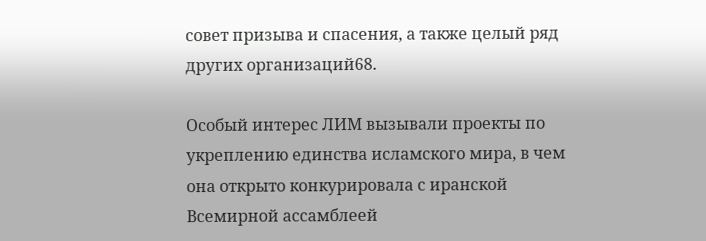совет призыва и спасения, а также целый ряд других организаций68.

Особый интерес ЛИМ вызывали проекты по укреплению единства исламского мира, в чем она открыто конкурировала с иранской Всемирной ассамблеей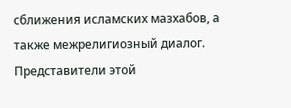сближения исламских мазхабов, а также межрелигиозный диалог. Представители этой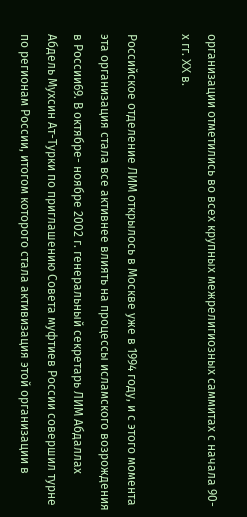организации отметились во всех крупных межрелигиозных саммитах с начала 90-х гг. XX в.

Российское отделение ЛИМ открылось в Москве уже в 1994 году, и с этого момента эта организация стала все активнее влиять на процессы исламского возрождения в России69. В октябре- ноябре 2002 г. генеральный секретарь ЛИМ Абдаллах Абдель Мухсин Ат-Турки по приглашению Совета муфтиев России совершил турне по регионам России, итогом которого стала активизация этой организации в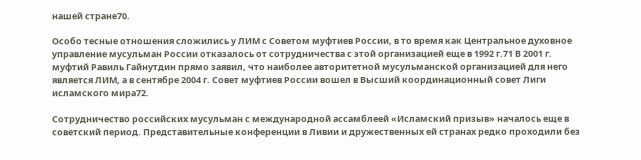нашей стране70.

Особо тесные отношения сложились у ЛИМ с Советом муфтиев России, в то время как Центральное духовное управление мусульман России отказалось от сотрудничества с этой организацией еще в 1992 г.71 В 2001 г. муфтий Равиль Гайнутдин прямо заявил, что наиболее авторитетной мусульманской организацией для него является ЛИМ, а в сентябре 2004 г. Совет муфтиев России вошел в Высший координационный совет Лиги исламского мира72.

Сотрудничество российских мусульман с международной ассамблеей «Исламский призыв» началось еще в советский период. Представительные конференции в Ливии и дружественных ей странах редко проходили без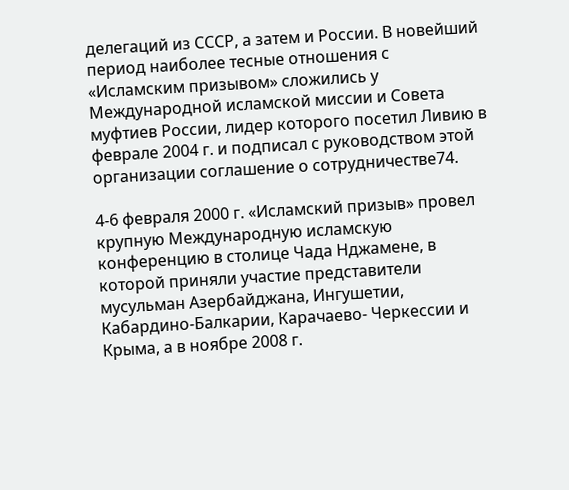делегаций из СССР, а затем и России. В новейший период наиболее тесные отношения с «Исламским призывом» сложились у Международной исламской миссии и Совета муфтиев России, лидер которого посетил Ливию в феврале 2004 г. и подписал с руководством этой организации соглашение о сотрудничестве74.

4-6 февраля 2000 г. «Исламский призыв» провел крупную Международную исламскую конференцию в столице Чада Нджамене, в которой приняли участие представители мусульман Азербайджана, Ингушетии, Кабардино-Балкарии, Карачаево- Черкессии и Крыма, а в ноябре 2008 г.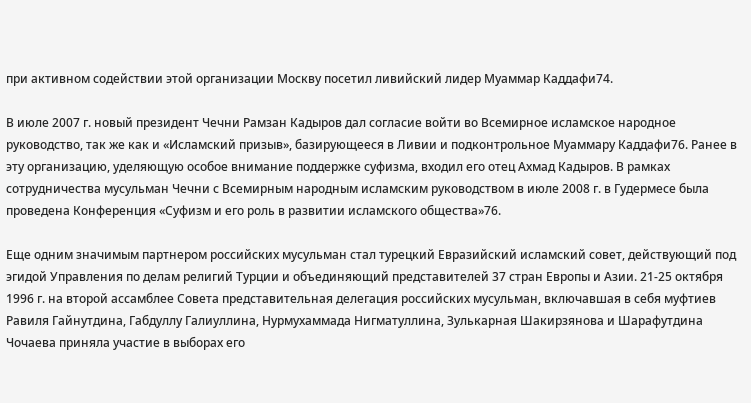при активном содействии этой организации Москву посетил ливийский лидер Муаммар Каддафи74.

В июле 2007 г. новый президент Чечни Рамзан Кадыров дал согласие войти во Всемирное исламское народное руководство, так же как и «Исламский призыв», базирующееся в Ливии и подконтрольное Муаммару Каддафи76. Ранее в эту организацию, уделяющую особое внимание поддержке суфизма, входил его отец Ахмад Кадыров. В рамках сотрудничества мусульман Чечни с Всемирным народным исламским руководством в июле 2008 г. в Гудермесе была проведена Конференция «Суфизм и его роль в развитии исламского общества»76.

Еще одним значимым партнером российских мусульман стал турецкий Евразийский исламский совет, действующий под эгидой Управления по делам религий Турции и объединяющий представителей 37 стран Европы и Азии. 21-25 октября 1996 г. на второй ассамблее Совета представительная делегация российских мусульман, включавшая в себя муфтиев Равиля Гайнутдина, Габдуллу Галиуллина, Нурмухаммада Нигматуллина, Зулькарная Шакирзянова и Шарафутдина Чочаева приняла участие в выборах его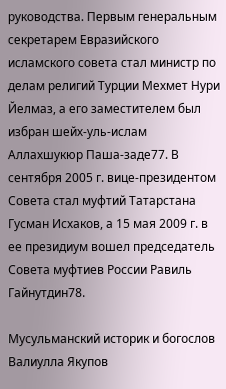руководства. Первым генеральным секретарем Евразийского исламского совета стал министр по делам религий Турции Мехмет Нури Йелмаз, а его заместителем был избран шейх-уль-ислам Аллахшукюр Паша-заде77. В сентября 2005 г. вице-президентом Совета стал муфтий Татарстана Гусман Исхаков, а 15 мая 2009 г. в ее президиум вошел председатель Совета муфтиев России Равиль Гайнутдин78.

Мусульманский историк и богослов Валиулла Якупов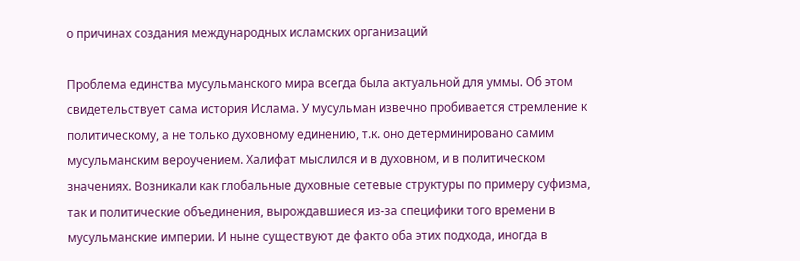о причинах создания международных исламских организаций

Проблема единства мусульманского мира всегда была актуальной для уммы. Об этом свидетельствует сама история Ислама. У мусульман извечно пробивается стремление к политическому, а не только духовному единению, т.к. оно детерминировано самим мусульманским вероучением. Халифат мыслился и в духовном, и в политическом значениях. Возникали как глобальные духовные сетевые структуры по примеру суфизма, так и политические объединения, вырождавшиеся из-за специфики того времени в мусульманские империи. И ныне существуют де факто оба этих подхода, иногда в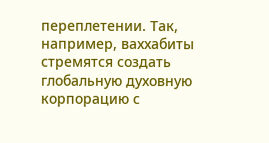переплетении. Так, например, ваххабиты стремятся создать глобальную духовную корпорацию с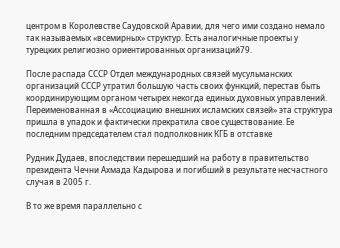центром в Королевстве Саудовской Аравии, для чего ими создано немало так называемых «всемирных» структур. Есть аналогичные проекты у турецких религиозно ориентированных организаций79.

После распада СССР Отдел международных связей мусульманских организаций СССР утратил большую часть своих функций, перестав быть координирующим органом четырех некогда единых духовных управлений. Переименованная в «Ассоциацию внешних исламских связей» эта структура пришла в упадок и фактически прекратила свое существование. Ее последним председателем стал подполковник КГБ в отставке

Рудник Дудаев, впоследствии перешедший на работу в правительство президента Чечни Ахмада Кадырова и погибший в результате несчастного случая в 2005 г.

В то же время параллельно с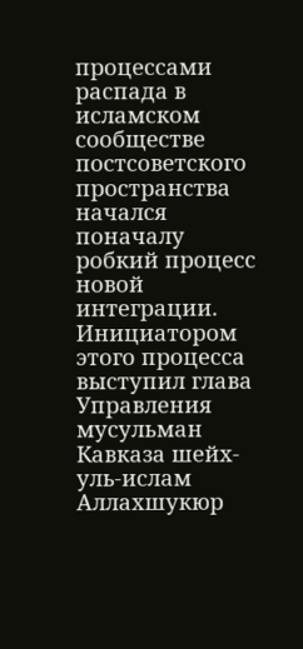процессами распада в исламском сообществе постсоветского пространства начался поначалу робкий процесс новой интеграции. Инициатором этого процесса выступил глава Управления мусульман Кавказа шейх-уль-ислам Аллахшукюр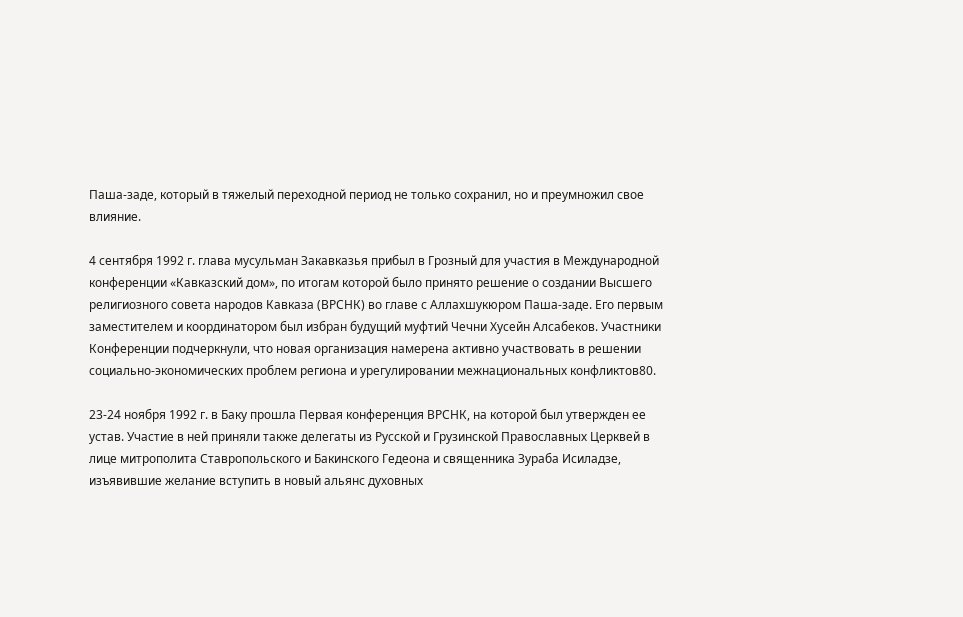Паша-заде, который в тяжелый переходной период не только сохранил, но и преумножил свое влияние.

4 сентября 1992 г. глава мусульман Закавказья прибыл в Грозный для участия в Международной конференции «Кавказский дом», по итогам которой было принято решение о создании Высшего религиозного совета народов Кавказа (ВРСНК) во главе с Аллахшукюром Паша-заде. Его первым заместителем и координатором был избран будущий муфтий Чечни Хусейн Алсабеков. Участники Конференции подчеркнули, что новая организация намерена активно участвовать в решении социально-экономических проблем региона и урегулировании межнациональных конфликтов80.

23-24 ноября 1992 г. в Баку прошла Первая конференция ВРСНК, на которой был утвержден ее устав. Участие в ней приняли также делегаты из Русской и Грузинской Православных Церквей в лице митрополита Ставропольского и Бакинского Гедеона и священника Зураба Исиладзе, изъявившие желание вступить в новый альянс духовных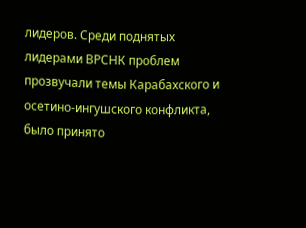лидеров. Среди поднятых лидерами ВРСНК проблем прозвучали темы Карабахского и осетино-ингушского конфликта, было принято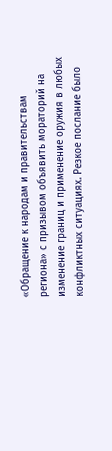«Обращение к народам и правительствам региона» с призывом объявить мораторий на изменение границ и применение оружия в любых конфликтных ситуациях. Резкое послание было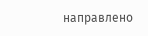направлено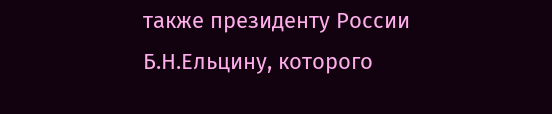также президенту России Б.Н.Ельцину, которого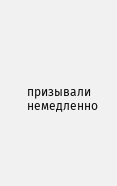призывали немедленно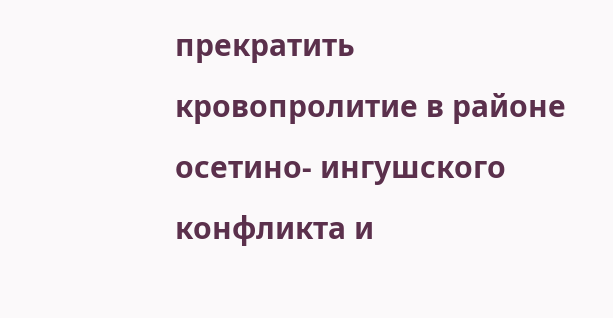прекратить кровопролитие в районе осетино- ингушского конфликта и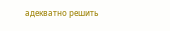адекватно решить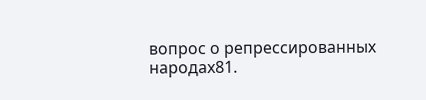вопрос о репрессированных народах81.